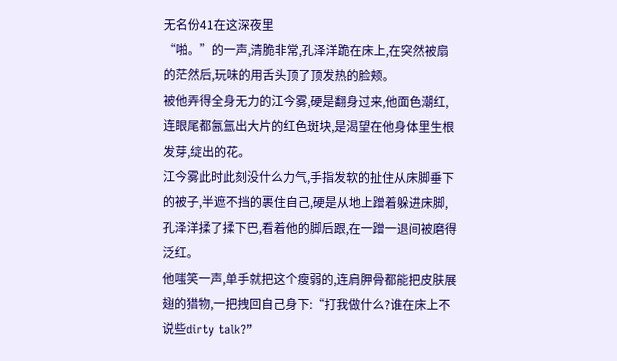无名份41在这深夜里
“啪。”的一声,清脆非常,孔泽洋跪在床上,在突然被扇的茫然后,玩味的用舌头顶了顶发热的脸颊。
被他弄得全身无力的江今雾,硬是翻身过来,他面色潮红,连眼尾都氤氲出大片的红色斑块,是渴望在他身体里生根发芽,绽出的花。
江今雾此时此刻没什么力气,手指发软的扯住从床脚垂下的被子,半遮不挡的裹住自己,硬是从地上蹭着躲进床脚,孔泽洋揉了揉下巴,看着他的脚后跟,在一蹭一退间被磨得泛红。
他嗤笑一声,单手就把这个瘦弱的,连肩胛骨都能把皮肤展翅的猎物,一把拽回自己身下:“打我做什么?谁在床上不说些dirty talk?”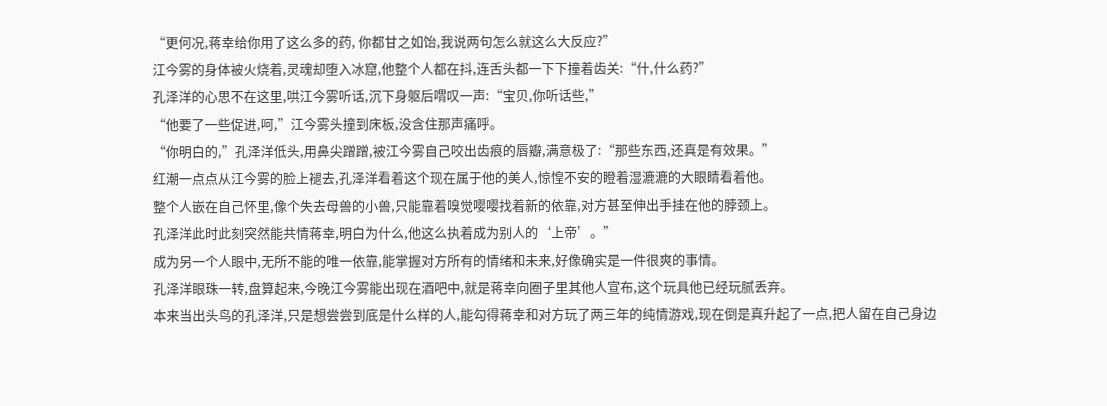“更何况,蒋幸给你用了这么多的药, 你都甘之如饴,我说两句怎么就这么大反应?”
江今雾的身体被火烧着,灵魂却堕入冰窟,他整个人都在抖,连舌头都一下下撞着齿关:“什,什么药?”
孔泽洋的心思不在这里,哄江今雾听话,沉下身躯后喟叹一声:“宝贝,你听话些,”
“他要了一些促进,呵,”江今雾头撞到床板,没含住那声痛呼。
“你明白的,”孔泽洋低头,用鼻尖蹭蹭,被江今雾自己咬出齿痕的唇瓣,满意极了:“那些东西,还真是有效果。”
红潮一点点从江今雾的脸上褪去,孔泽洋看着这个现在属于他的美人,惊惶不安的瞪着湿漉漉的大眼睛看着他。
整个人嵌在自己怀里,像个失去母兽的小兽,只能靠着嗅觉嘤嘤找着新的依靠,对方甚至伸出手挂在他的脖颈上。
孔泽洋此时此刻突然能共情蒋幸,明白为什么,他这么执着成为别人的‘上帝’。”
成为另一个人眼中,无所不能的唯一依靠,能掌握对方所有的情绪和未来,好像确实是一件很爽的事情。
孔泽洋眼珠一转,盘算起来,今晚江今雾能出现在酒吧中,就是蒋幸向圈子里其他人宣布,这个玩具他已经玩腻丢弃。
本来当出头鸟的孔泽洋,只是想尝尝到底是什么样的人,能勾得蒋幸和对方玩了两三年的纯情游戏,现在倒是真升起了一点,把人留在自己身边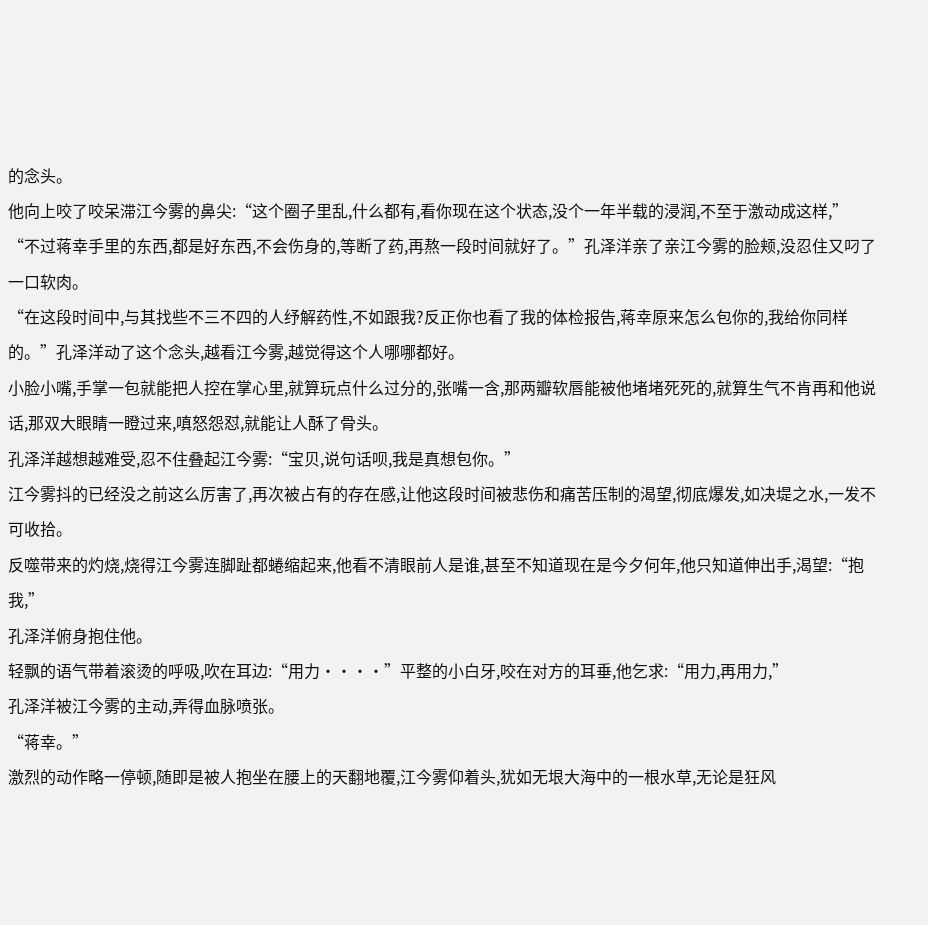的念头。
他向上咬了咬呆滞江今雾的鼻尖:“这个圈子里乱,什么都有,看你现在这个状态,没个一年半载的浸润,不至于激动成这样,”
“不过蒋幸手里的东西,都是好东西,不会伤身的,等断了药,再熬一段时间就好了。”孔泽洋亲了亲江今雾的脸颊,没忍住又叼了一口软肉。
“在这段时间中,与其找些不三不四的人纾解药性,不如跟我?反正你也看了我的体检报告,蒋幸原来怎么包你的,我给你同样的。”孔泽洋动了这个念头,越看江今雾,越觉得这个人哪哪都好。
小脸小嘴,手掌一包就能把人控在掌心里,就算玩点什么过分的,张嘴一含,那两瓣软唇能被他堵堵死死的,就算生气不肯再和他说话,那双大眼睛一瞪过来,嗔怒怨怼,就能让人酥了骨头。
孔泽洋越想越难受,忍不住叠起江今雾:“宝贝,说句话呗,我是真想包你。”
江今雾抖的已经没之前这么厉害了,再次被占有的存在感,让他这段时间被悲伤和痛苦压制的渴望,彻底爆发,如决堤之水,一发不可收拾。
反噬带来的灼烧,烧得江今雾连脚趾都蜷缩起来,他看不清眼前人是谁,甚至不知道现在是今夕何年,他只知道伸出手,渴望:“抱我,”
孔泽洋俯身抱住他。
轻飘的语气带着滚烫的呼吸,吹在耳边:“用力····”平整的小白牙,咬在对方的耳垂,他乞求:“用力,再用力,”
孔泽洋被江今雾的主动,弄得血脉喷张。
“蒋幸。”
激烈的动作略一停顿,随即是被人抱坐在腰上的天翻地覆,江今雾仰着头,犹如无垠大海中的一根水草,无论是狂风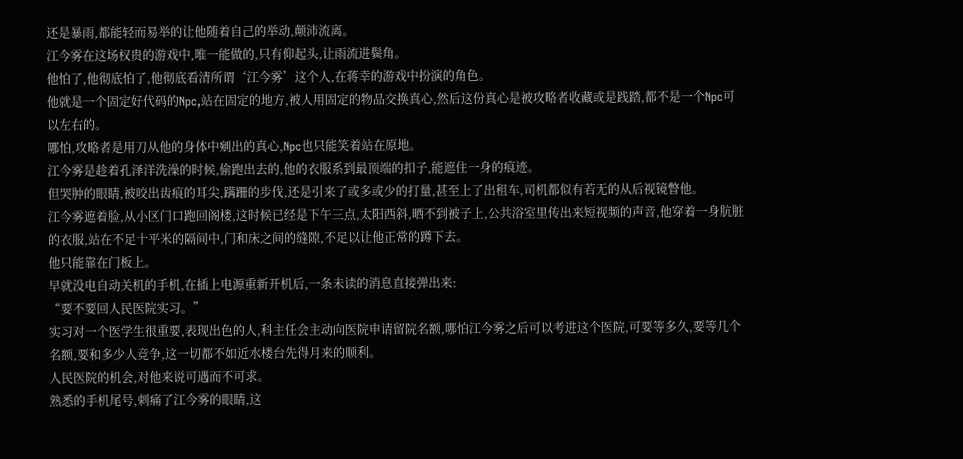还是暴雨,都能轻而易举的让他随着自己的举动,颠沛流离。
江今雾在这场权贵的游戏中,唯一能做的,只有仰起头,让雨流进鬓角。
他怕了,他彻底怕了,他彻底看清所谓‘江今雾’这个人,在蒋幸的游戏中扮演的角色。
他就是一个固定好代码的Npc,站在固定的地方,被人用固定的物品交换真心,然后这份真心是被攻略者收藏或是践踏,都不是一个Npc可以左右的。
哪怕,攻略者是用刀从他的身体中剜出的真心,Npc也只能笑着站在原地。
江今雾是趁着孔泽洋洗澡的时候,偷跑出去的,他的衣服系到最顶端的扣子,能遮住一身的痕迹。
但哭肿的眼睛,被咬出齿痕的耳尖,蹒跚的步伐,还是引来了或多或少的打量,甚至上了出租车,司机都似有若无的从后视镜瞥他。
江今雾遮着脸,从小区门口跑回阁楼,这时候已经是下午三点,太阳西斜,晒不到被子上,公共浴室里传出来短视频的声音,他穿着一身肮脏的衣服,站在不足十平米的隔间中,门和床之间的缝隙,不足以让他正常的蹲下去。
他只能靠在门板上。
早就没电自动关机的手机,在插上电源重新开机后,一条未读的消息直接弹出来:
“要不要回人民医院实习。”
实习对一个医学生很重要,表现出色的人,科主任会主动向医院申请留院名额,哪怕江今雾之后可以考进这个医院,可要等多久,要等几个名额,要和多少人竞争,这一切都不如近水楼台先得月来的顺利。
人民医院的机会,对他来说可遇而不可求。
熟悉的手机尾号,刺痛了江今雾的眼睛,这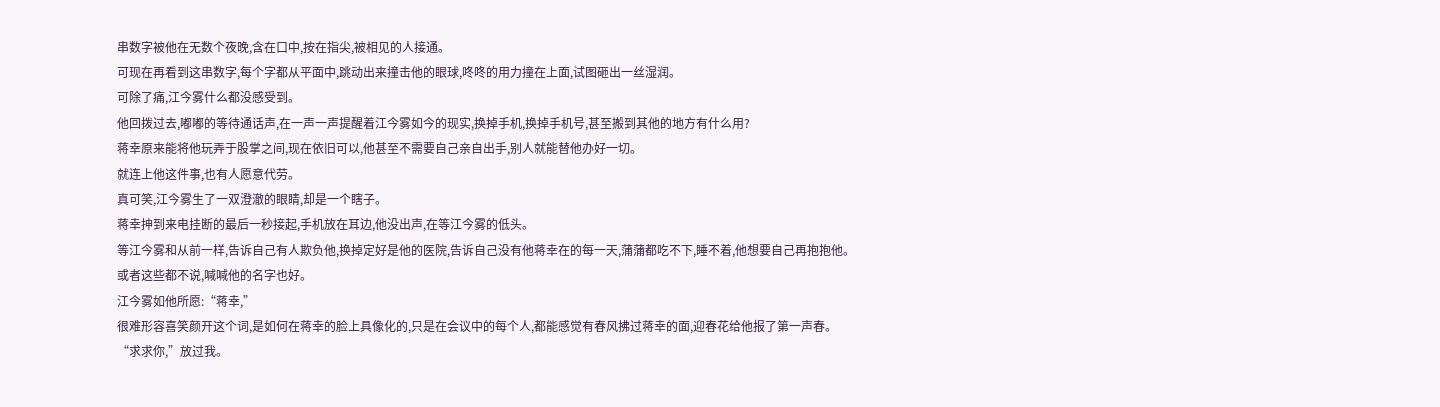串数字被他在无数个夜晚,含在口中,按在指尖,被相见的人接通。
可现在再看到这串数字,每个字都从平面中,跳动出来撞击他的眼球,咚咚的用力撞在上面,试图砸出一丝湿润。
可除了痛,江今雾什么都没感受到。
他回拨过去,嘟嘟的等待通话声,在一声一声提醒着江今雾如今的现实,换掉手机,换掉手机号,甚至搬到其他的地方有什么用?
蒋幸原来能将他玩弄于股掌之间,现在依旧可以,他甚至不需要自己亲自出手,别人就能替他办好一切。
就连上他这件事,也有人愿意代劳。
真可笑,江今雾生了一双澄澈的眼睛,却是一个瞎子。
蒋幸抻到来电挂断的最后一秒接起,手机放在耳边,他没出声,在等江今雾的低头。
等江今雾和从前一样,告诉自己有人欺负他,换掉定好是他的医院,告诉自己没有他蒋幸在的每一天,蒲蒲都吃不下,睡不着,他想要自己再抱抱他。
或者这些都不说,喊喊他的名字也好。
江今雾如他所愿:“蒋幸,”
很难形容喜笑颜开这个词,是如何在蒋幸的脸上具像化的,只是在会议中的每个人,都能感觉有春风拂过蒋幸的面,迎春花给他报了第一声春。
“求求你,”放过我。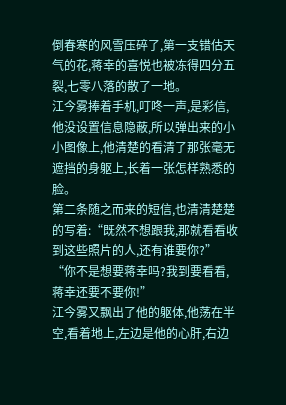倒春寒的风雪压碎了,第一支错估天气的花,蒋幸的喜悦也被冻得四分五裂,七零八落的散了一地。
江今雾捧着手机,叮咚一声,是彩信,他没设置信息隐蔽,所以弹出来的小小图像上,他清楚的看清了那张毫无遮挡的身躯上,长着一张怎样熟悉的脸。
第二条随之而来的短信,也清清楚楚的写着:“既然不想跟我,那就看看收到这些照片的人,还有谁要你?”
“你不是想要蒋幸吗?我到要看看,蒋幸还要不要你!”
江今雾又飘出了他的躯体,他荡在半空,看着地上,左边是他的心肝,右边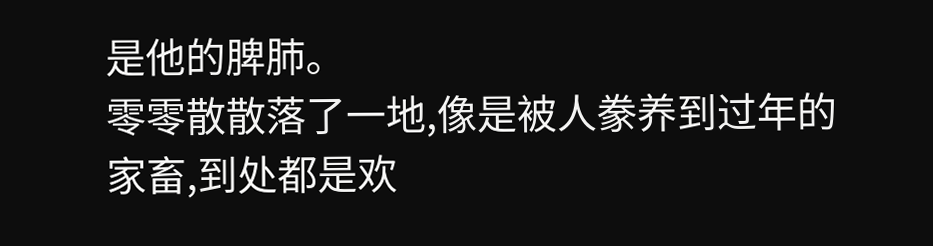是他的脾肺。
零零散散落了一地,像是被人豢养到过年的家畜,到处都是欢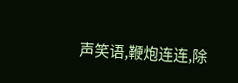声笑语,鞭炮连连,除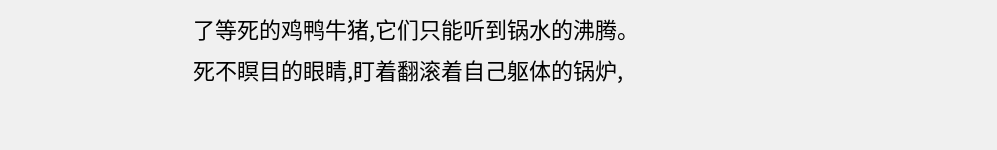了等死的鸡鸭牛猪,它们只能听到锅水的沸腾。
死不瞑目的眼睛,盯着翻滚着自己躯体的锅炉,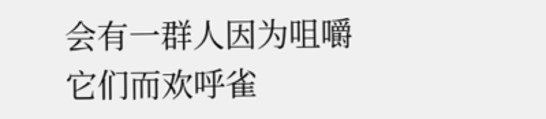会有一群人因为咀嚼它们而欢呼雀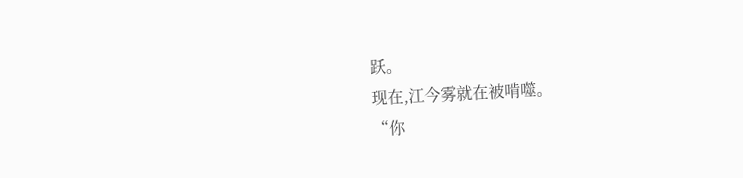跃。
现在,江今雾就在被啃噬。
“你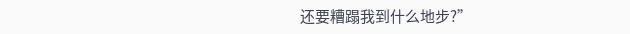还要糟蹋我到什么地步?”